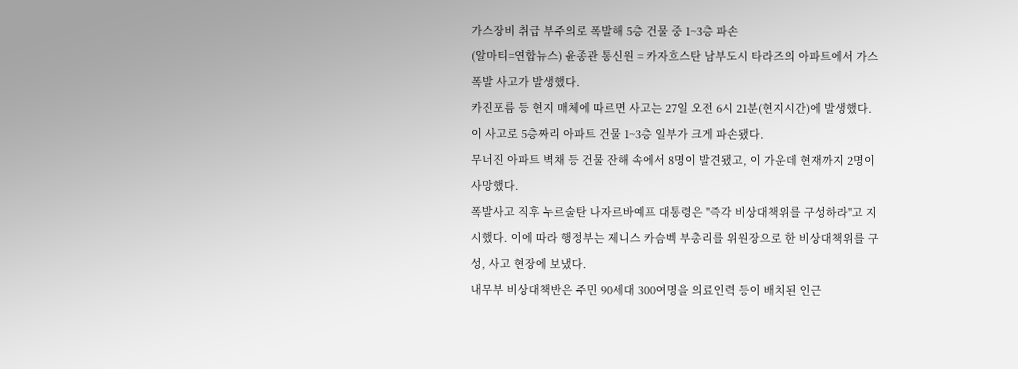가스장비 취급 부주의로 폭발해 5층 건물 중 1~3층 파손
(알마티=연합뉴스) 윤종관 통신원 = 카자흐스탄 남부도시 타라즈의 아파트에서 가스폭발 사고가 발생했다.
카진포름 등 현지 매체에 따르면 사고는 27일 오전 6시 21분(현지시간)에 발생했다.
이 사고로 5층짜리 아파트 건물 1~3층 일부가 크게 파손됐다.
무너진 아파트 벽채 등 건물 잔해 속에서 8명이 발견됐고, 이 가운데 현재까지 2명이 사망했다.
폭발사고 직후 누르술탄 나자르바예프 대통령은 "즉각 비상대책위를 구성하라"고 지시했다. 이에 따라 행정부는 제니스 카슴벡 부총리를 위원장으로 한 비상대책위를 구성, 사고 현장에 보냈다.
내무부 비상대책반은 주민 90세대 300여명을 의료인력 등이 배치된 인근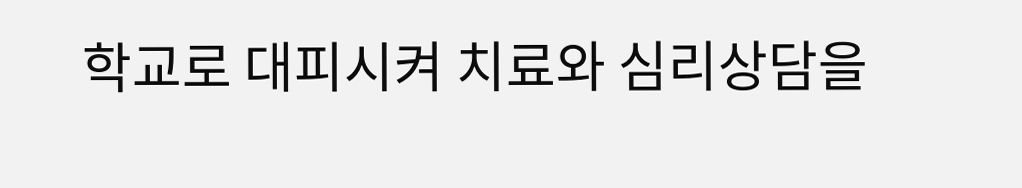학교로 대피시켜 치료와 심리상담을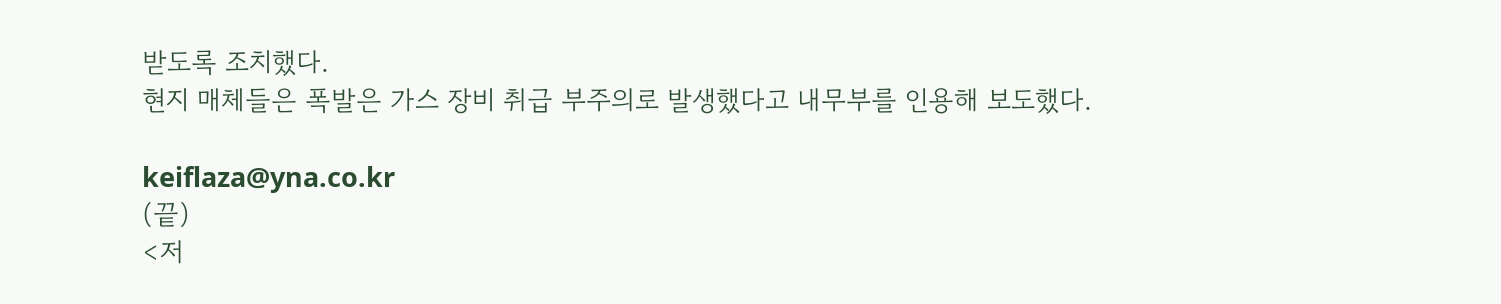받도록 조치했다.
현지 매체들은 폭발은 가스 장비 취급 부주의로 발생했다고 내무부를 인용해 보도했다.

keiflaza@yna.co.kr
(끝)
<저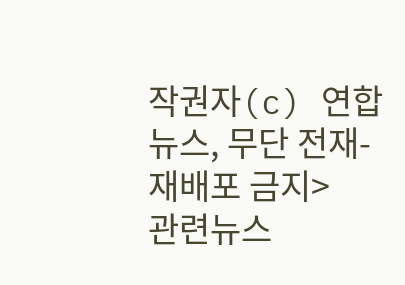작권자(c) 연합뉴스, 무단 전재-재배포 금지>
관련뉴스